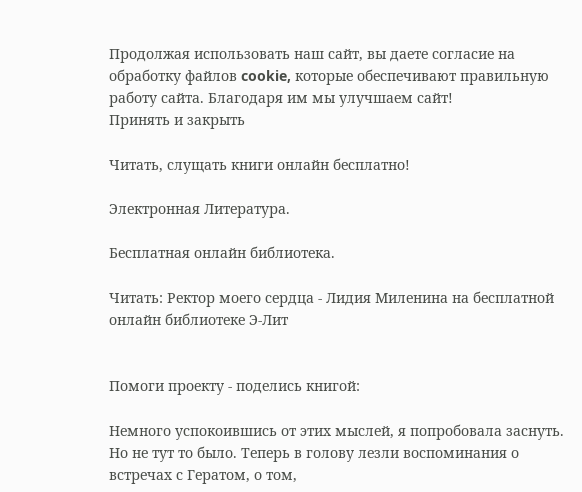Продолжая использовать наш сайт, вы даете согласие на обработку файлов cookie, которые обеспечивают правильную работу сайта. Благодаря им мы улучшаем сайт!
Принять и закрыть

Читать, слущать книги онлайн бесплатно!

Электронная Литература.

Бесплатная онлайн библиотека.

Читать: Ректор моего сердца - Лидия Миленина на бесплатной онлайн библиотеке Э-Лит


Помоги проекту - поделись книгой:

Немного успокоившись от этих мыслей, я попробовала заснуть. Но не тут то было. Теперь в голову лезли воспоминания о встречах с Гератом, о том,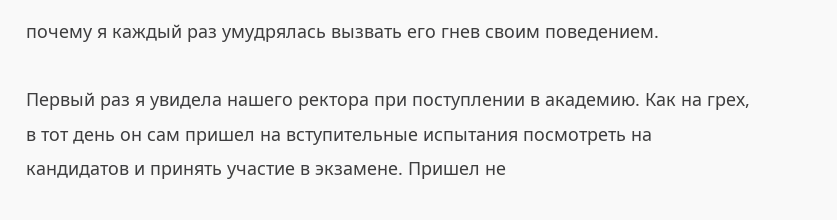почему я каждый раз умудрялась вызвать его гнев своим поведением.

Первый раз я увидела нашего ректора при поступлении в академию. Как на грех, в тот день он сам пришел на вступительные испытания посмотреть на кандидатов и принять участие в экзамене. Пришел не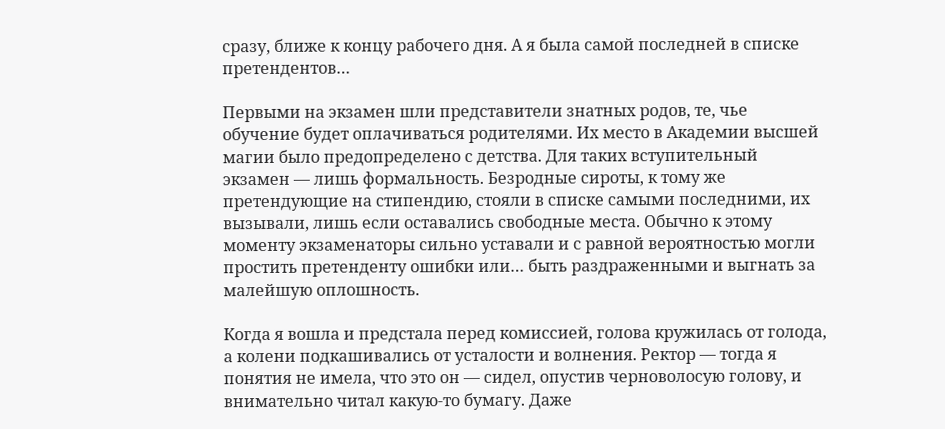сразу, ближе к концу рабочего дня. А я была самой последней в списке претендентов…

Первыми на экзамен шли представители знатных родов, те, чье обучение будет оплачиваться родителями. Их место в Академии высшей магии было предопределено с детства. Для таких вступительный экзамен — лишь формальность. Безродные сироты, к тому же претендующие на стипендию, стояли в списке самыми последними, их вызывали, лишь если оставались свободные места. Обычно к этому моменту экзаменаторы сильно уставали и с равной вероятностью могли простить претенденту ошибки или… быть раздраженными и выгнать за малейшую оплошность.

Когда я вошла и предстала перед комиссией, голова кружилась от голода, а колени подкашивались от усталости и волнения. Ректор — тогда я понятия не имела, что это он — сидел, опустив черноволосую голову, и внимательно читал какую-то бумагу. Даже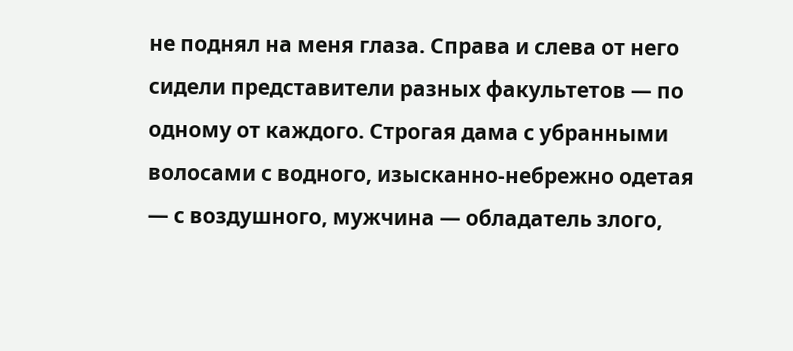не поднял на меня глаза. Справа и слева от него сидели представители разных факультетов — по одному от каждого. Строгая дама с убранными волосами с водного, изысканно-небрежно одетая — с воздушного, мужчина — обладатель злого,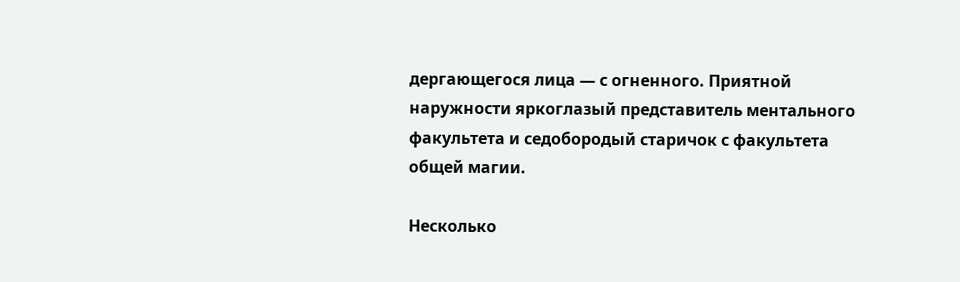дергающегося лица — с огненного. Приятной наружности яркоглазый представитель ментального факультета и седобородый старичок с факультета общей магии.

Несколько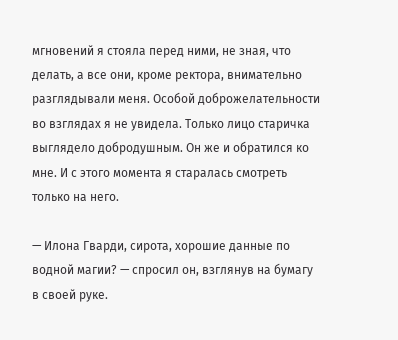мгновений я стояла перед ними, не зная, что делать, а все они, кроме ректора, внимательно разглядывали меня. Особой доброжелательности во взглядах я не увидела. Только лицо старичка выглядело добродушным. Он же и обратился ко мне. И с этого момента я старалась смотреть только на него.

— Илона Гварди, сирота, хорошие данные по водной магии? — спросил он, взглянув на бумагу в своей руке.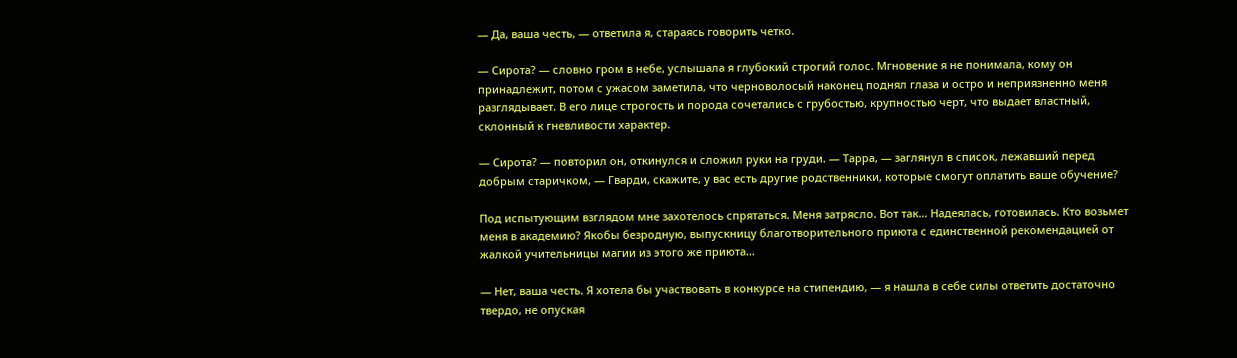— Да, ваша честь, — ответила я, стараясь говорить четко.

— Сирота? — словно гром в небе, услышала я глубокий строгий голос. Мгновение я не понимала, кому он принадлежит, потом с ужасом заметила, что черноволосый наконец поднял глаза и остро и неприязненно меня разглядывает. В его лице строгость и порода сочетались с грубостью, крупностью черт, что выдает властный, склонный к гневливости характер.

— Сирота? — повторил он, откинулся и сложил руки на груди. — Тарра, — заглянул в список, лежавший перед добрым старичком, — Гварди, скажите, у вас есть другие родственники, которые смогут оплатить ваше обучение?

Под испытующим взглядом мне захотелось спрятаться. Меня затрясло. Вот так… Надеялась, готовилась. Кто возьмет меня в академию? Якобы безродную, выпускницу благотворительного приюта с единственной рекомендацией от жалкой учительницы магии из этого же приюта…

— Нет, ваша честь. Я хотела бы участвовать в конкурсе на стипендию, — я нашла в себе силы ответить достаточно твердо, не опуская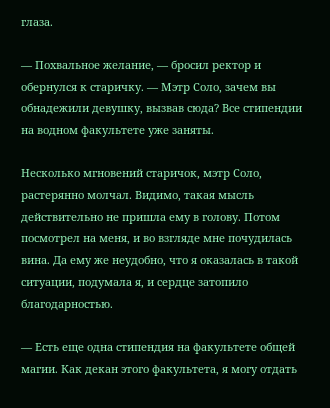глаза.

— Похвальное желание, — бросил ректор и обернулся к старичку. — Мэтр Соло, зачем вы обнадежили девушку, вызвав сюда? Все стипендии на водном факультете уже заняты.

Несколько мгновений старичок, мэтр Соло, растерянно молчал. Видимо, такая мысль действительно не пришла ему в голову. Потом посмотрел на меня, и во взгляде мне почудилась вина. Да ему же неудобно, что я оказалась в такой ситуации, подумала я, и сердце затопило благодарностью.

— Есть еще одна стипендия на факультете общей магии. Как декан этого факультета, я могу отдать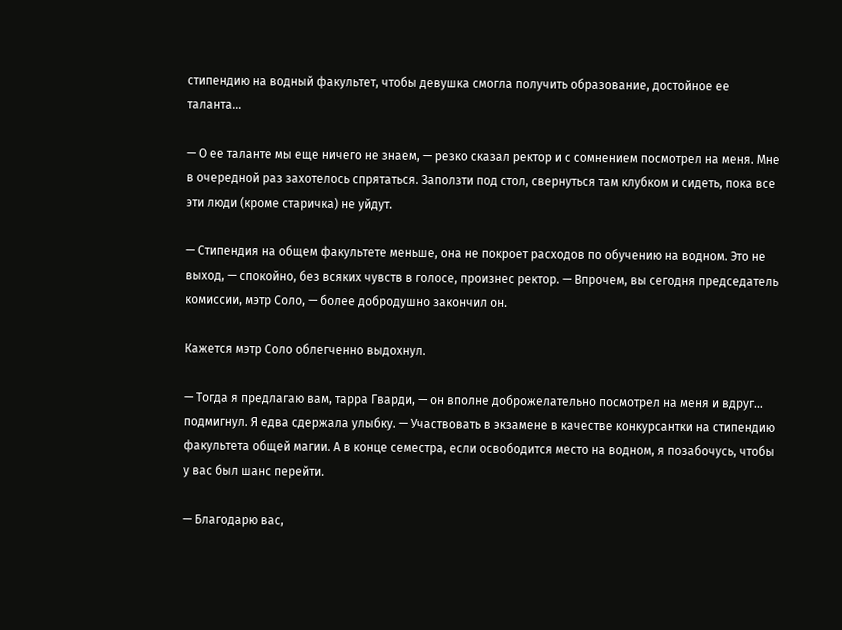стипендию на водный факультет, чтобы девушка смогла получить образование, достойное ее таланта…

— О ее таланте мы еще ничего не знаем, — резко сказал ректор и с сомнением посмотрел на меня. Мне в очередной раз захотелось спрятаться. Заползти под стол, свернуться там клубком и сидеть, пока все эти люди (кроме старичка) не уйдут.

— Стипендия на общем факультете меньше, она не покроет расходов по обучению на водном. Это не выход, — спокойно, без всяких чувств в голосе, произнес ректор. — Впрочем, вы сегодня председатель комиссии, мэтр Соло, — более добродушно закончил он.

Кажется мэтр Соло облегченно выдохнул.

— Тогда я предлагаю вам, тарра Гварди, — он вполне доброжелательно посмотрел на меня и вдруг… подмигнул. Я едва сдержала улыбку. — Участвовать в экзамене в качестве конкурсантки на стипендию факультета общей магии. А в конце семестра, если освободится место на водном, я позабочусь, чтобы у вас был шанс перейти.

— Благодарю вас,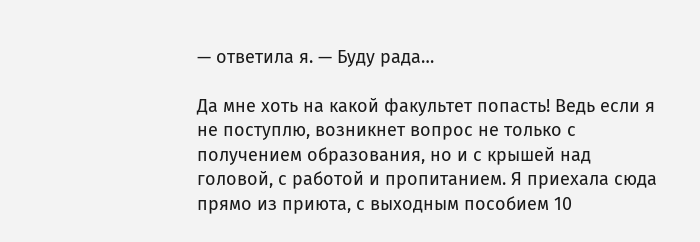— ответила я. — Буду рада…

Да мне хоть на какой факультет попасть! Ведь если я не поступлю, возникнет вопрос не только с получением образования, но и с крышей над головой, с работой и пропитанием. Я приехала сюда прямо из приюта, с выходным пособием 10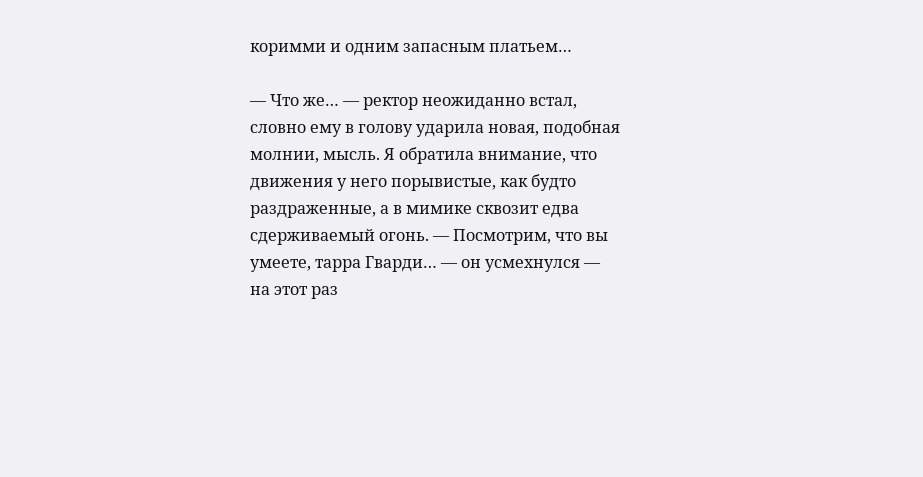коримми и одним запасным платьем…

— Что же… — ректор неожиданно встал, словно ему в голову ударила новая, подобная молнии, мысль. Я обратила внимание, что движения у него порывистые, как будто раздраженные, а в мимике сквозит едва сдерживаемый огонь. — Посмотрим, что вы умеете, тарра Гварди… — он усмехнулся — на этот раз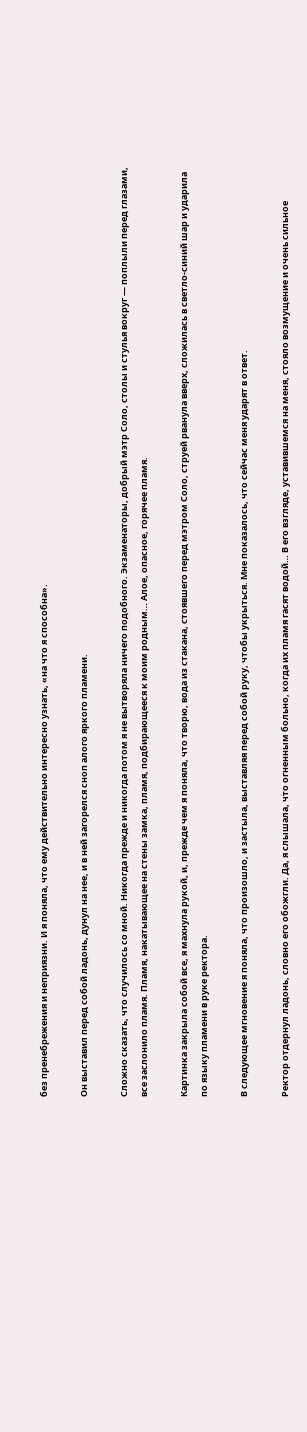без пренебрежения и неприязни. И я поняла, что ему действительно интересно узнать, «на что я способна».

Он выставил перед собой ладонь, дунул на нее, и в ней загорелся сноп алого яркого пламени.

Сложно сказать, что случилось со мной. Никогда прежде и никогда потом я не вытворяла ничего подобного. Экзаменаторы, добрый мэтр Соло, столы и стулья вокруг — поплыли перед глазами, все заслонило пламя. Пламя, накатывающее на стены замка, пламя, подбирающееся к моим родным… Алое, опасное, горячее пламя.

Картинка закрыла собой все, я махнула рукой, и, прежде чем я поняла, что творю, вода из стакана, стоявшего перед мэтром Соло, струей рванула вверх, сложилась в светло-синий шар и ударила по языку пламени в руке ректора.

В следующее мгновение я поняла, что произошло, и застыла, выставляя перед собой руку, чтобы укрыться. Мне показалось, что сейчас меня ударят в ответ.

Ректор отдернул ладонь, словно его обожгли. Да, я слышала, что огненным больно, когда их пламя гасят водой… В его взгляде, уставившемся на меня, стояло возмущение и очень сильное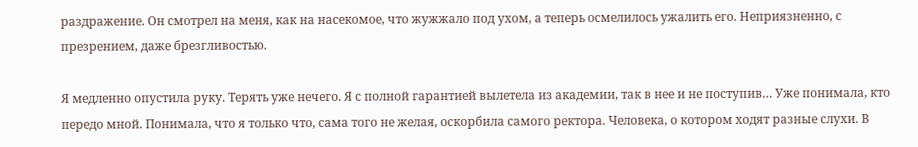раздражение. Он смотрел на меня, как на насекомое, что жужжало под ухом, а теперь осмелилось ужалить его. Неприязненно, с презрением, даже брезгливостью.

Я медленно опустила руку. Терять уже нечего. Я с полной гарантией вылетела из академии, так в нее и не поступив… Уже понимала, кто передо мной. Понимала, что я только что, сама того не желая, оскорбила самого ректора. Человека, о котором ходят разные слухи. В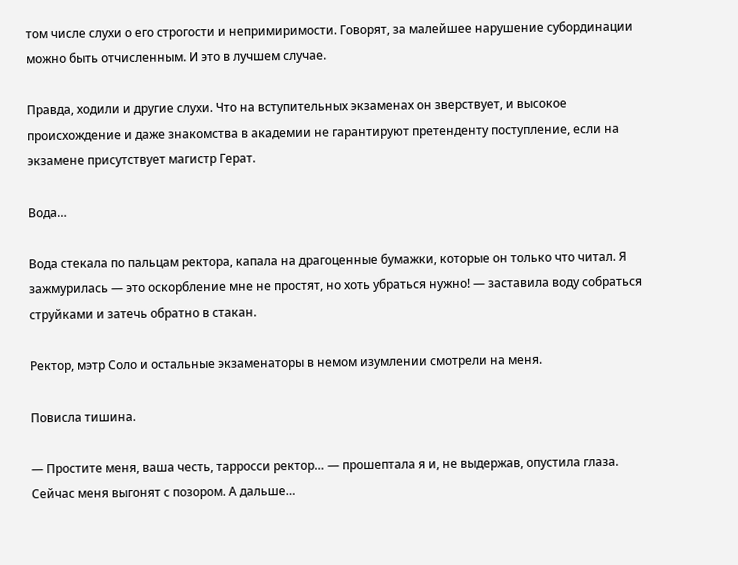том числе слухи о его строгости и непримиримости. Говорят, за малейшее нарушение субординации можно быть отчисленным. И это в лучшем случае.

Правда, ходили и другие слухи. Что на вступительных экзаменах он зверствует, и высокое происхождение и даже знакомства в академии не гарантируют претенденту поступление, если на экзамене присутствует магистр Герат.

Вода…

Вода стекала по пальцам ректора, капала на драгоценные бумажки, которые он только что читал. Я зажмурилась — это оскорбление мне не простят, но хоть убраться нужно! — заставила воду собраться струйками и затечь обратно в стакан.

Ректор, мэтр Соло и остальные экзаменаторы в немом изумлении смотрели на меня.

Повисла тишина.

— Простите меня, ваша честь, тарросси ректор… — прошептала я и, не выдержав, опустила глаза. Сейчас меня выгонят с позором. А дальше…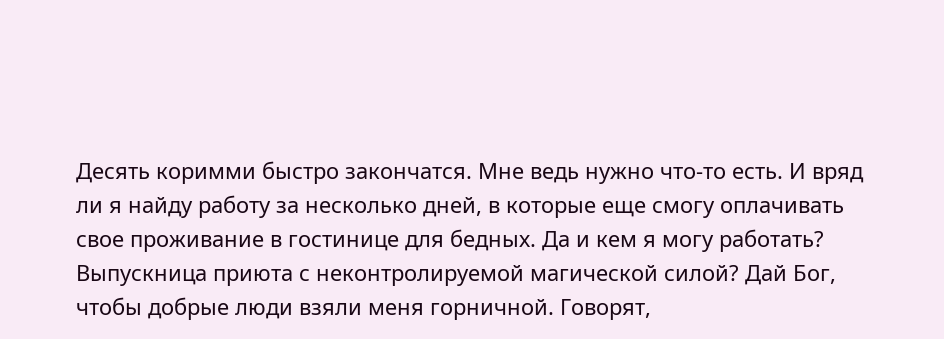Десять коримми быстро закончатся. Мне ведь нужно что-то есть. И вряд ли я найду работу за несколько дней, в которые еще смогу оплачивать свое проживание в гостинице для бедных. Да и кем я могу работать? Выпускница приюта с неконтролируемой магической силой? Дай Бог, чтобы добрые люди взяли меня горничной. Говорят,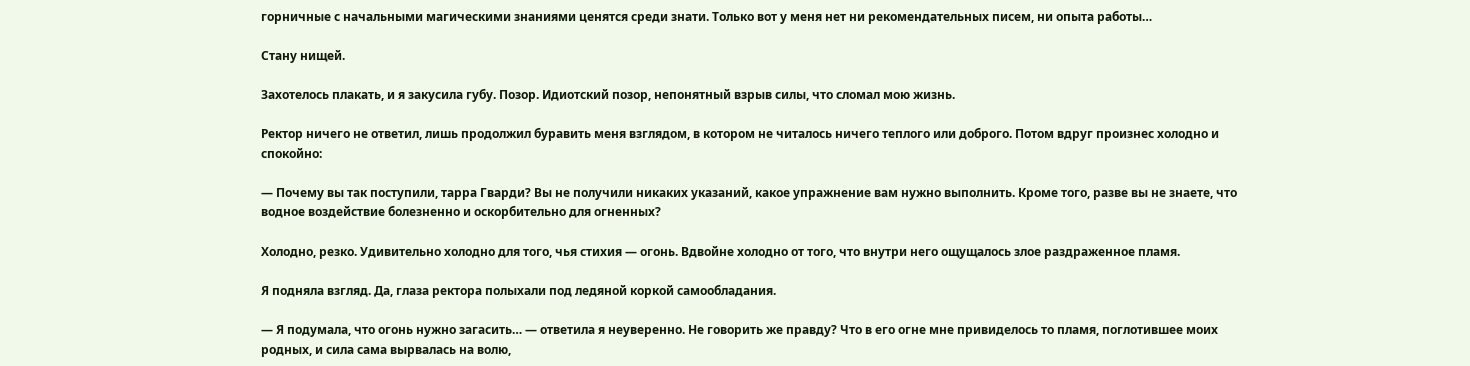горничные с начальными магическими знаниями ценятся среди знати. Только вот у меня нет ни рекомендательных писем, ни опыта работы…

Стану нищей.

Захотелось плакать, и я закусила губу. Позор. Идиотский позор, непонятный взрыв силы, что сломал мою жизнь.

Ректор ничего не ответил, лишь продолжил буравить меня взглядом, в котором не читалось ничего теплого или доброго. Потом вдруг произнес холодно и спокойно:

— Почему вы так поступили, тарра Гварди? Вы не получили никаких указаний, какое упражнение вам нужно выполнить. Кроме того, разве вы не знаете, что водное воздействие болезненно и оскорбительно для огненных?

Холодно, резко. Удивительно холодно для того, чья стихия — огонь. Вдвойне холодно от того, что внутри него ощущалось злое раздраженное пламя.

Я подняла взгляд. Да, глаза ректора полыхали под ледяной коркой самообладания.

— Я подумала, что огонь нужно загасить… — ответила я неуверенно. Не говорить же правду? Что в его огне мне привиделось то пламя, поглотившее моих родных, и сила сама вырвалась на волю,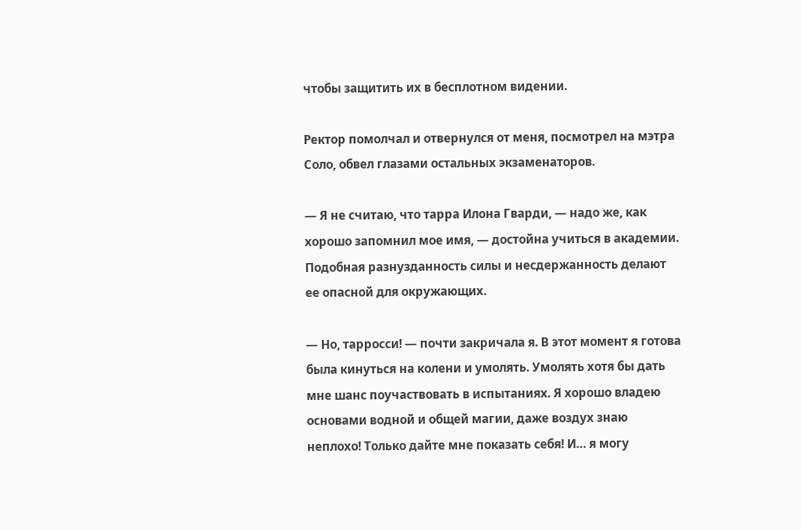чтобы защитить их в бесплотном видении.

Ректор помолчал и отвернулся от меня, посмотрел на мэтра Соло, обвел глазами остальных экзаменаторов.

— Я не считаю, что тарра Илона Гварди, — надо же, как хорошо запомнил мое имя, — достойна учиться в академии. Подобная разнузданность силы и несдержанность делают ее опасной для окружающих.

— Но, тарросси! — почти закричала я. В этот момент я готова была кинуться на колени и умолять. Умолять хотя бы дать мне шанс поучаствовать в испытаниях. Я хорошо владею основами водной и общей магии, даже воздух знаю неплохо! Только дайте мне показать себя! И… я могу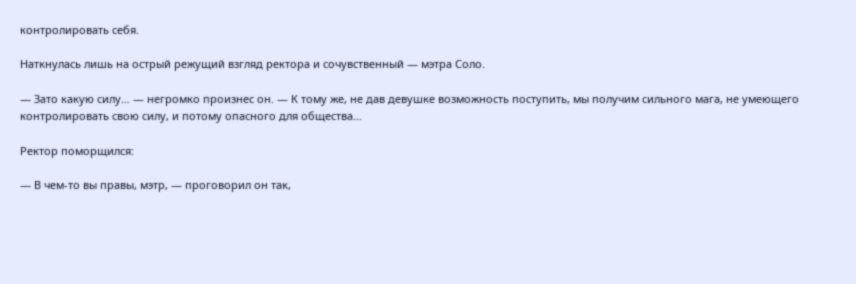контролировать себя.

Наткнулась лишь на острый режущий взгляд ректора и сочувственный — мэтра Соло.

— Зато какую силу… — негромко произнес он. — К тому же, не дав девушке возможность поступить, мы получим сильного мага, не умеющего контролировать свою силу, и потому опасного для общества…

Ректор поморщился:

— В чем-то вы правы, мэтр, — проговорил он так,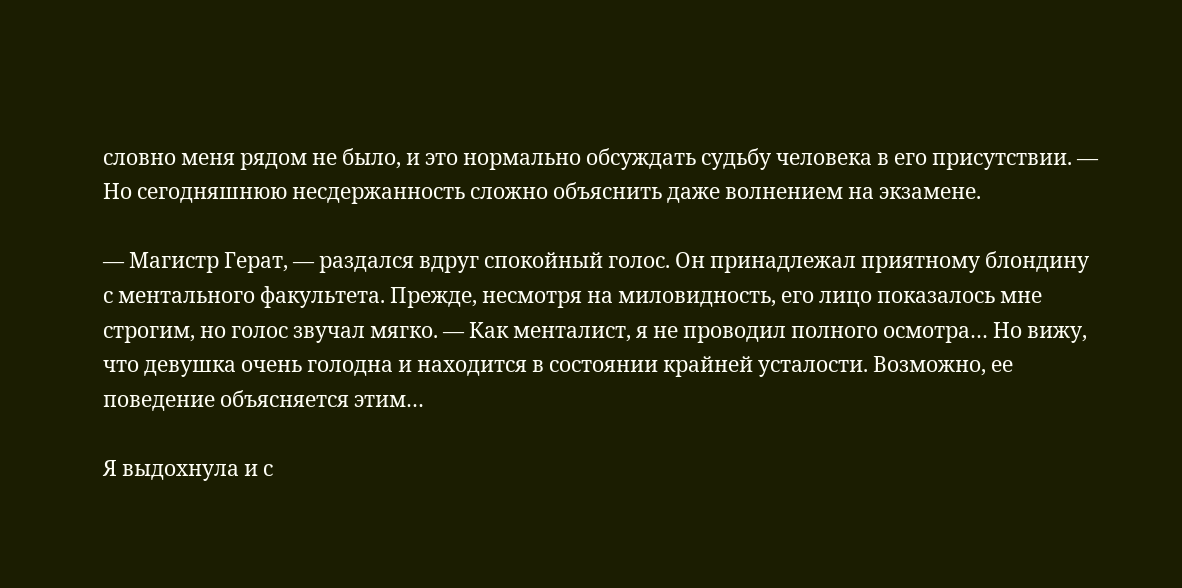словно меня рядом не было, и это нормально обсуждать судьбу человека в его присутствии. — Но сегодняшнюю несдержанность сложно объяснить даже волнением на экзамене.

— Магистр Герат, — раздался вдруг спокойный голос. Он принадлежал приятному блондину с ментального факультета. Прежде, несмотря на миловидность, его лицо показалось мне строгим, но голос звучал мягко. — Как менталист, я не проводил полного осмотра… Но вижу, что девушка очень голодна и находится в состоянии крайней усталости. Возможно, ее поведение объясняется этим…

Я выдохнула и с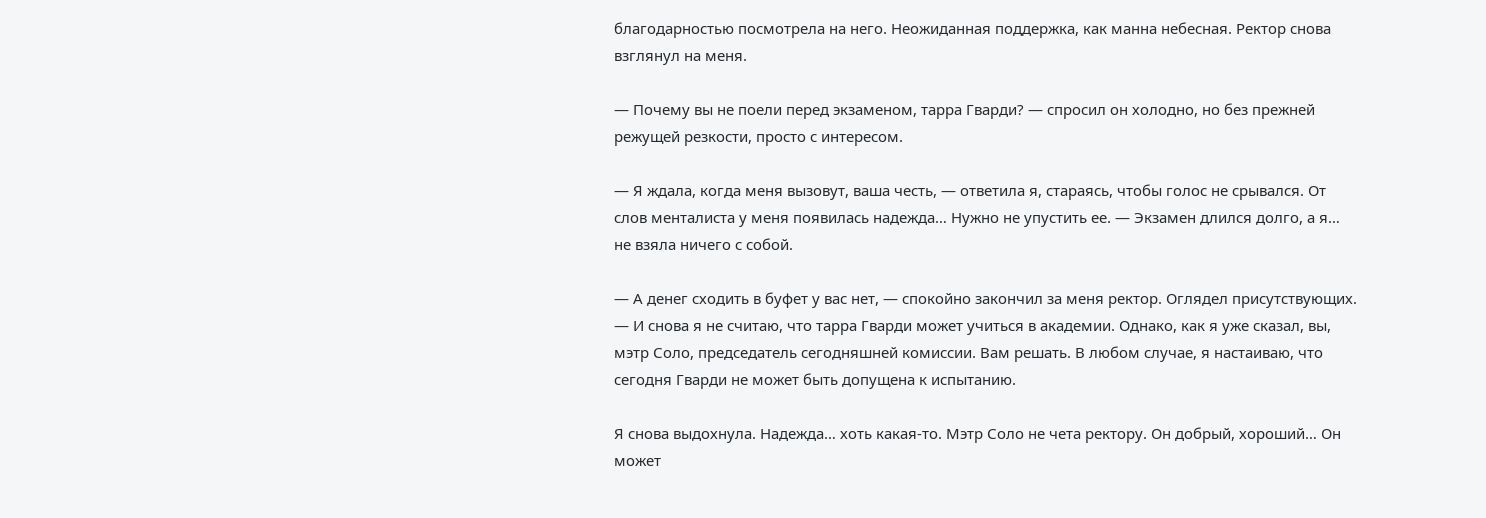благодарностью посмотрела на него. Неожиданная поддержка, как манна небесная. Ректор снова взглянул на меня.

— Почему вы не поели перед экзаменом, тарра Гварди? — спросил он холодно, но без прежней режущей резкости, просто с интересом.

— Я ждала, когда меня вызовут, ваша честь, — ответила я, стараясь, чтобы голос не срывался. От слов менталиста у меня появилась надежда… Нужно не упустить ее. — Экзамен длился долго, а я… не взяла ничего с собой.

— А денег сходить в буфет у вас нет, — спокойно закончил за меня ректор. Оглядел присутствующих. — И снова я не считаю, что тарра Гварди может учиться в академии. Однако, как я уже сказал, вы, мэтр Соло, председатель сегодняшней комиссии. Вам решать. В любом случае, я настаиваю, что сегодня Гварди не может быть допущена к испытанию.

Я снова выдохнула. Надежда… хоть какая-то. Мэтр Соло не чета ректору. Он добрый, хороший… Он может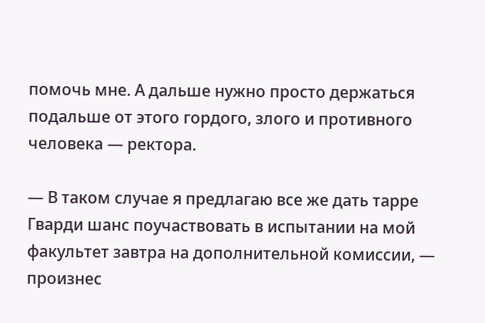помочь мне. А дальше нужно просто держаться подальше от этого гордого, злого и противного человека — ректора.

— В таком случае я предлагаю все же дать тарре Гварди шанс поучаствовать в испытании на мой факультет завтра на дополнительной комиссии, — произнес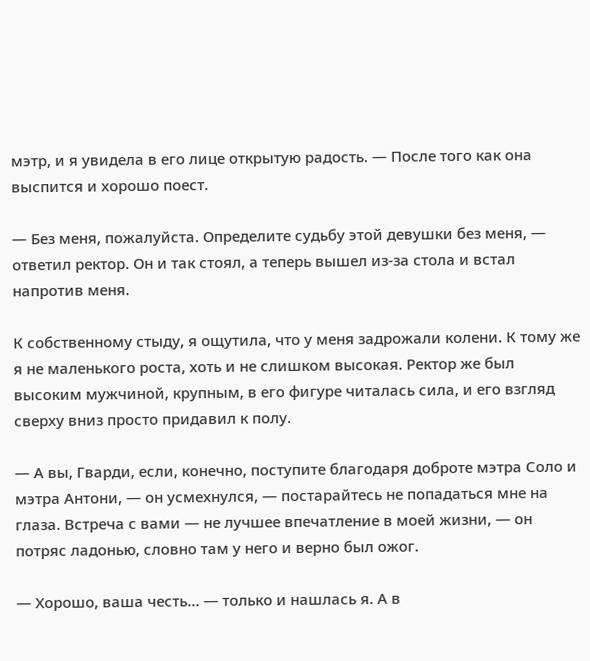мэтр, и я увидела в его лице открытую радость. — После того как она выспится и хорошо поест.

— Без меня, пожалуйста. Определите судьбу этой девушки без меня, — ответил ректор. Он и так стоял, а теперь вышел из-за стола и встал напротив меня.

К собственному стыду, я ощутила, что у меня задрожали колени. К тому же я не маленького роста, хоть и не слишком высокая. Ректор же был высоким мужчиной, крупным, в его фигуре читалась сила, и его взгляд сверху вниз просто придавил к полу.

— А вы, Гварди, если, конечно, поступите благодаря доброте мэтра Соло и мэтра Антони, — он усмехнулся, — постарайтесь не попадаться мне на глаза. Встреча с вами — не лучшее впечатление в моей жизни, — он потряс ладонью, словно там у него и верно был ожог.

— Хорошо, ваша честь… — только и нашлась я. А в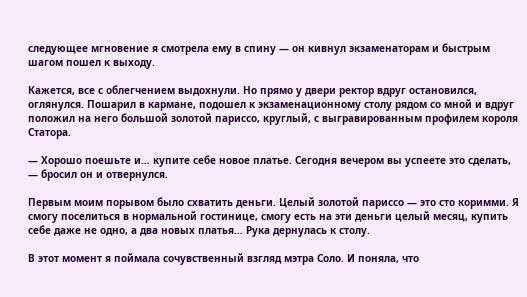следующее мгновение я смотрела ему в спину — он кивнул экзаменаторам и быстрым шагом пошел к выходу.

Кажется, все с облегчением выдохнули. Но прямо у двери ректор вдруг остановился, оглянулся. Пошарил в кармане, подошел к экзаменационному столу рядом со мной и вдруг положил на него большой золотой париссо, круглый, с выгравированным профилем короля Статора.

— Хорошо поешьте и… купите себе новое платье. Сегодня вечером вы успеете это сделать, — бросил он и отвернулся.

Первым моим порывом было схватить деньги. Целый золотой париссо — это сто коримми. Я смогу поселиться в нормальной гостинице, смогу есть на эти деньги целый месяц, купить себе даже не одно, а два новых платья… Рука дернулась к столу.

В этот момент я поймала сочувственный взгляд мэтра Соло. И поняла, что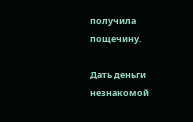получила пощечину.

Дать деньги незнакомой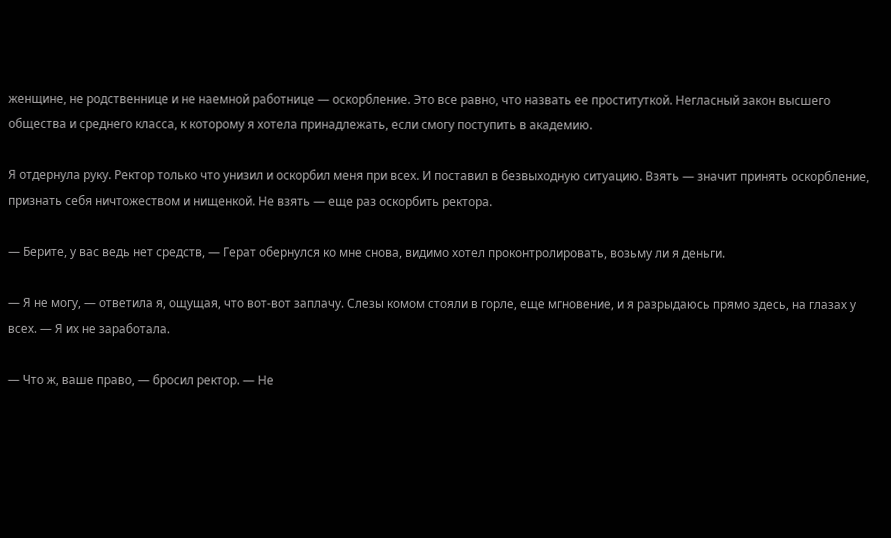женщине, не родственнице и не наемной работнице — оскорбление. Это все равно, что назвать ее проституткой. Негласный закон высшего общества и среднего класса, к которому я хотела принадлежать, если смогу поступить в академию.

Я отдернула руку. Ректор только что унизил и оскорбил меня при всех. И поставил в безвыходную ситуацию. Взять — значит принять оскорбление, признать себя ничтожеством и нищенкой. Не взять — еще раз оскорбить ректора.

— Берите, у вас ведь нет средств, — Герат обернулся ко мне снова, видимо хотел проконтролировать, возьму ли я деньги.

— Я не могу, — ответила я, ощущая, что вот-вот заплачу. Слезы комом стояли в горле, еще мгновение, и я разрыдаюсь прямо здесь, на глазах у всех. — Я их не заработала.

— Что ж, ваше право, — бросил ректор. — Не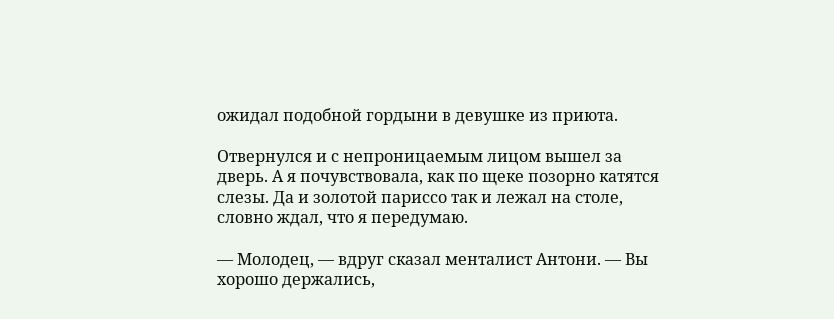ожидал подобной гордыни в девушке из приюта.

Отвернулся и с непроницаемым лицом вышел за дверь. А я почувствовала, как по щеке позорно катятся слезы. Да и золотой париссо так и лежал на столе, словно ждал, что я передумаю.

— Молодец, — вдруг сказал менталист Антони. — Вы хорошо держались,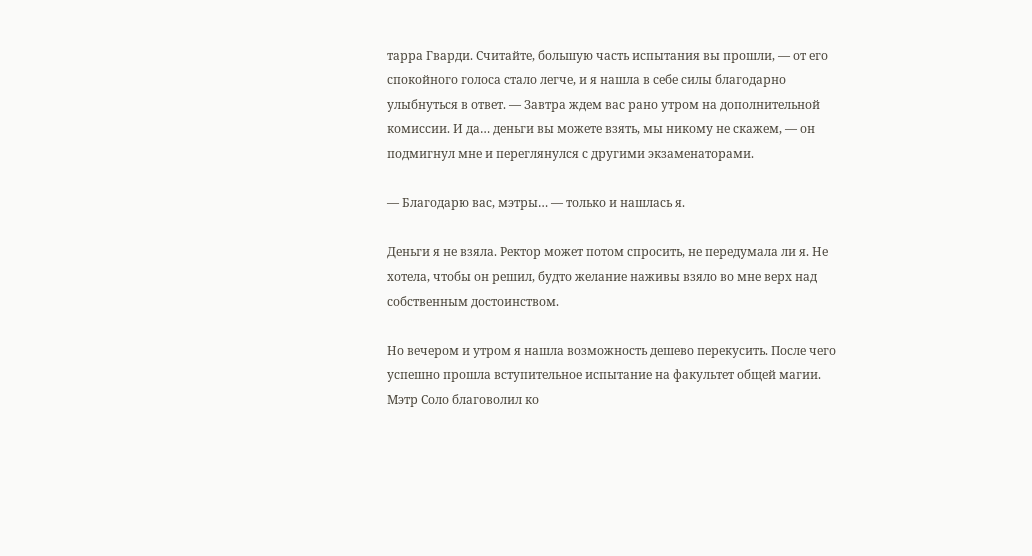тарра Гварди. Считайте, большую часть испытания вы прошли, — от его спокойного голоса стало легче, и я нашла в себе силы благодарно улыбнуться в ответ. — Завтра ждем вас рано утром на дополнительной комиссии. И да… деньги вы можете взять, мы никому не скажем, — он подмигнул мне и переглянулся с другими экзаменаторами.

— Благодарю вас, мэтры… — только и нашлась я.

Деньги я не взяла. Ректор может потом спросить, не передумала ли я. Не хотела, чтобы он решил, будто желание наживы взяло во мне верх над собственным достоинством.

Но вечером и утром я нашла возможность дешево перекусить. После чего успешно прошла вступительное испытание на факультет общей магии. Мэтр Соло благоволил ко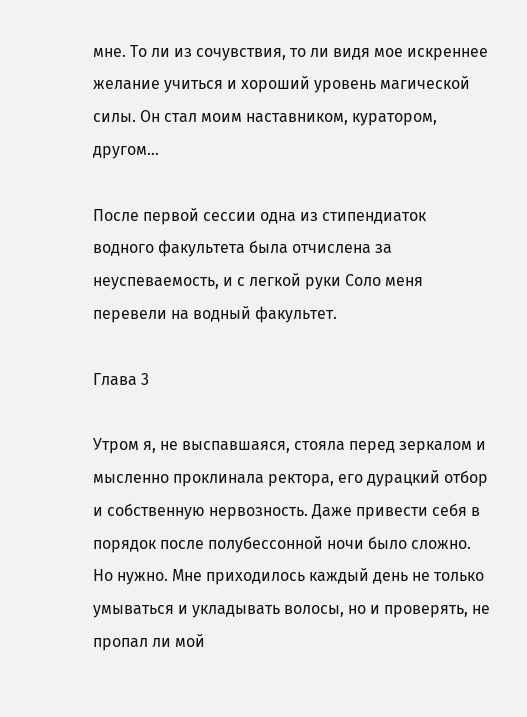мне. То ли из сочувствия, то ли видя мое искреннее желание учиться и хороший уровень магической силы. Он стал моим наставником, куратором, другом…

После первой сессии одна из стипендиаток водного факультета была отчислена за неуспеваемость, и с легкой руки Соло меня перевели на водный факультет.

Глава 3

Утром я, не выспавшаяся, стояла перед зеркалом и мысленно проклинала ректора, его дурацкий отбор и собственную нервозность. Даже привести себя в порядок после полубессонной ночи было сложно. Но нужно. Мне приходилось каждый день не только умываться и укладывать волосы, но и проверять, не пропал ли мой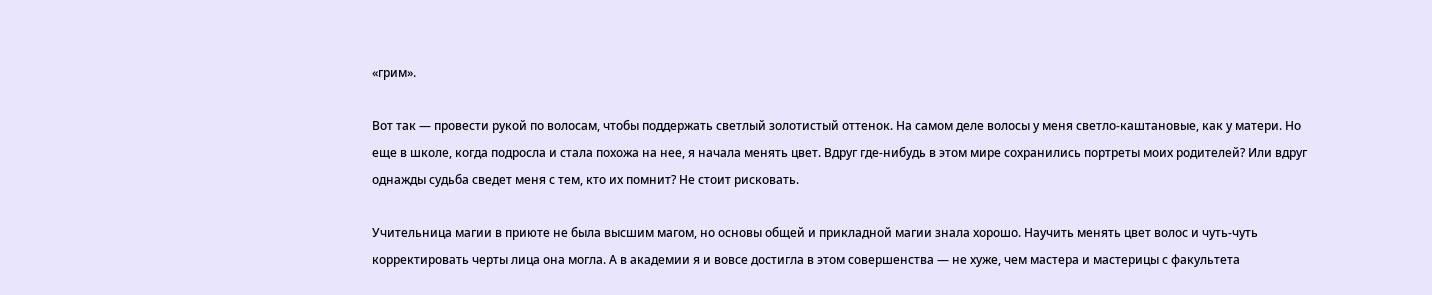«грим».

Вот так — провести рукой по волосам, чтобы поддержать светлый золотистый оттенок. На самом деле волосы у меня светло-каштановые, как у матери. Но еще в школе, когда подросла и стала похожа на нее, я начала менять цвет. Вдруг где-нибудь в этом мире сохранились портреты моих родителей? Или вдруг однажды судьба сведет меня с тем, кто их помнит? Не стоит рисковать.

Учительница магии в приюте не была высшим магом, но основы общей и прикладной магии знала хорошо. Научить менять цвет волос и чуть-чуть корректировать черты лица она могла. А в академии я и вовсе достигла в этом совершенства — не хуже, чем мастера и мастерицы с факультета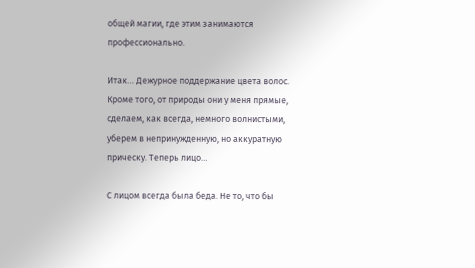общей магии, где этим занимаются профессионально.

Итак… Дежурное поддержание цвета волос. Кроме того, от природы они у меня прямые, сделаем, как всегда, немного волнистыми, уберем в непринужденную, но аккуратную прическу. Теперь лицо…

С лицом всегда была беда. Не то, что бы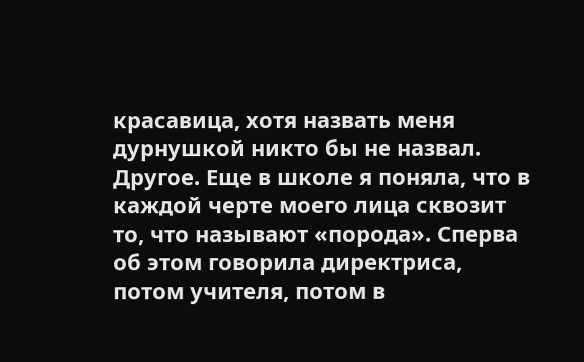красавица, хотя назвать меня дурнушкой никто бы не назвал. Другое. Еще в школе я поняла, что в каждой черте моего лица сквозит то, что называют «порода». Сперва об этом говорила директриса, потом учителя, потом в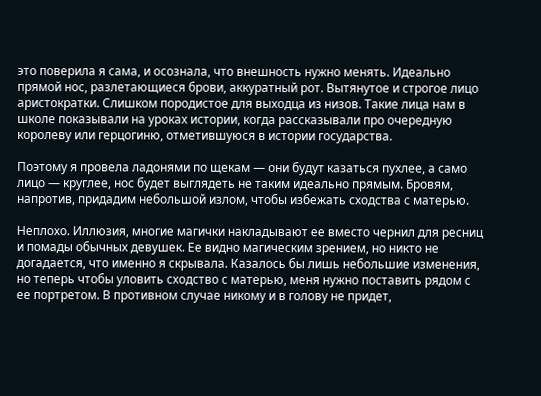это поверила я сама, и осознала, что внешность нужно менять. Идеально прямой нос, разлетающиеся брови, аккуратный рот. Вытянутое и строгое лицо аристократки. Слишком породистое для выходца из низов. Такие лица нам в школе показывали на уроках истории, когда рассказывали про очередную королеву или герцогиню, отметившуюся в истории государства.

Поэтому я провела ладонями по щекам — они будут казаться пухлее, а само лицо — круглее, нос будет выглядеть не таким идеально прямым. Бровям, напротив, придадим небольшой излом, чтобы избежать сходства с матерью.

Неплохо. Иллюзия, многие магички накладывают ее вместо чернил для ресниц и помады обычных девушек. Ее видно магическим зрением, но никто не догадается, что именно я скрывала. Казалось бы лишь небольшие изменения, но теперь чтобы уловить сходство с матерью, меня нужно поставить рядом с ее портретом. В противном случае никому и в голову не придет,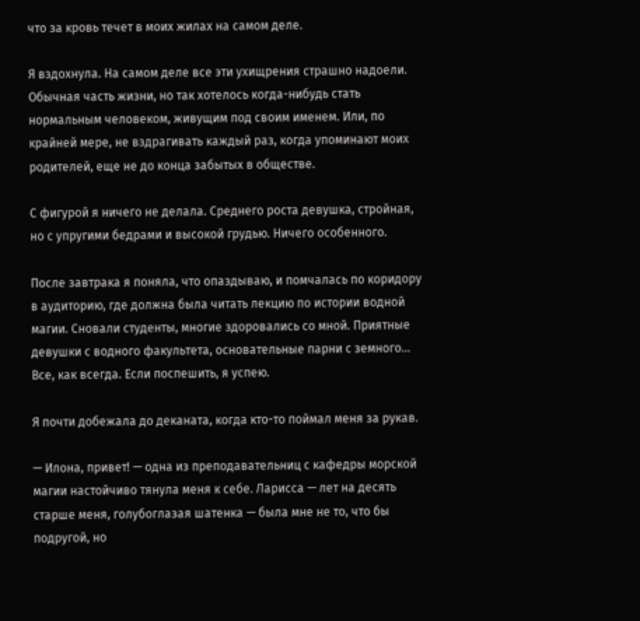что за кровь течет в моих жилах на самом деле.

Я вздохнула. На самом деле все эти ухищрения страшно надоели. Обычная часть жизни, но так хотелось когда-нибудь стать нормальным человеком, живущим под своим именем. Или, по крайней мере, не вздрагивать каждый раз, когда упоминают моих родителей, еще не до конца забытых в обществе.

С фигурой я ничего не делала. Среднего роста девушка, стройная, но с упругими бедрами и высокой грудью. Ничего особенного.

После завтрака я поняла, что опаздываю, и помчалась по коридору в аудиторию, где должна была читать лекцию по истории водной магии. Сновали студенты, многие здоровались со мной. Приятные девушки с водного факультета, основательные парни с земного… Все, как всегда. Если поспешить, я успею.

Я почти добежала до деканата, когда кто-то поймал меня за рукав.

— Илона, привет! — одна из преподавательниц с кафедры морской магии настойчиво тянула меня к себе. Ларисса — лет на десять старше меня, голубоглазая шатенка — была мне не то, что бы подругой, но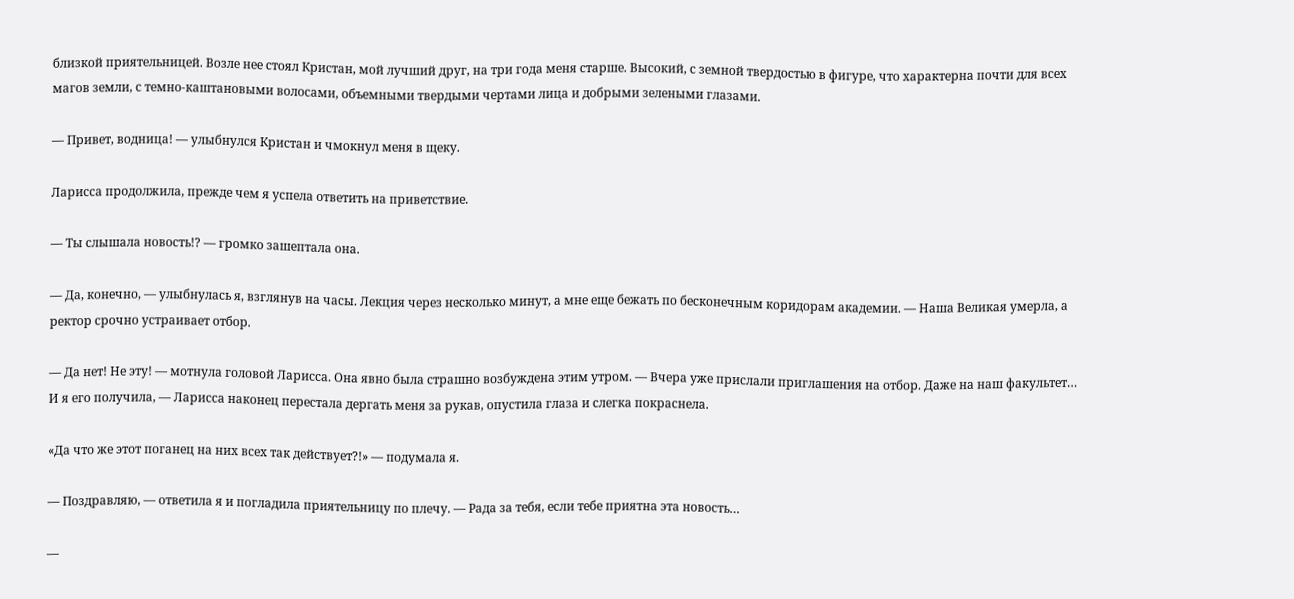близкой приятельницей. Возле нее стоял Кристан, мой лучший друг, на три года меня старше. Высокий, с земной твердостью в фигуре, что характерна почти для всех магов земли, с темно-каштановыми волосами, объемными твердыми чертами лица и добрыми зелеными глазами.

— Привет, водница! — улыбнулся Кристан и чмокнул меня в щеку.

Ларисса продолжила, прежде чем я успела ответить на приветствие.

— Ты слышала новость!? — громко зашептала она.

— Да, конечно, — улыбнулась я, взглянув на часы. Лекция через несколько минут, а мне еще бежать по бесконечным коридорам академии. — Наша Великая умерла, а ректор срочно устраивает отбор.

— Да нет! Не эту! — мотнула головой Ларисса. Она явно была страшно возбуждена этим утром. — Вчера уже прислали приглашения на отбор. Даже на наш факультет… И я его получила, — Ларисса наконец перестала дергать меня за рукав, опустила глаза и слегка покраснела.

«Да что же этот поганец на них всех так действует?!» — подумала я.

— Поздравляю, — ответила я и погладила приятельницу по плечу. — Рада за тебя, если тебе приятна эта новость…

—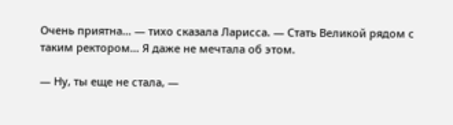Очень приятна… — тихо сказала Ларисса. — Стать Великой рядом с таким ректором… Я даже не мечтала об этом.

— Ну, ты еще не стала, —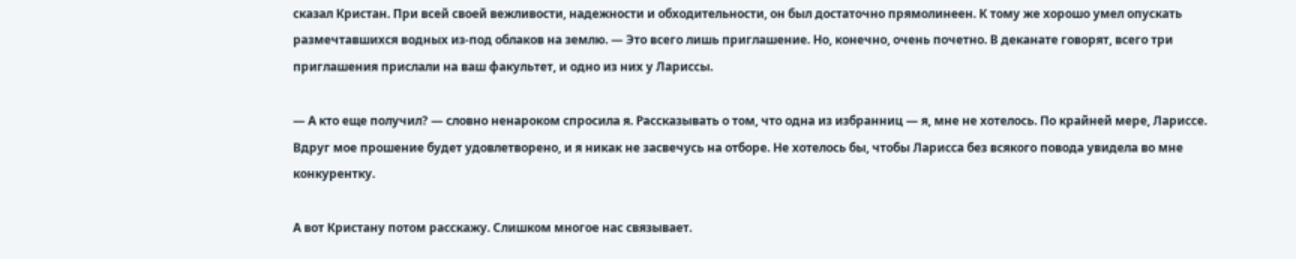сказал Кристан. При всей своей вежливости, надежности и обходительности, он был достаточно прямолинеен. К тому же хорошо умел опускать размечтавшихся водных из-под облаков на землю. — Это всего лишь приглашение. Но, конечно, очень почетно. В деканате говорят, всего три приглашения прислали на ваш факультет, и одно из них у Лариссы.

— А кто еще получил? — словно ненароком спросила я. Рассказывать о том, что одна из избранниц — я, мне не хотелось. По крайней мере, Лариссе. Вдруг мое прошение будет удовлетворено, и я никак не засвечусь на отборе. Не хотелось бы, чтобы Ларисса без всякого повода увидела во мне конкурентку.

А вот Кристану потом расскажу. Слишком многое нас связывает.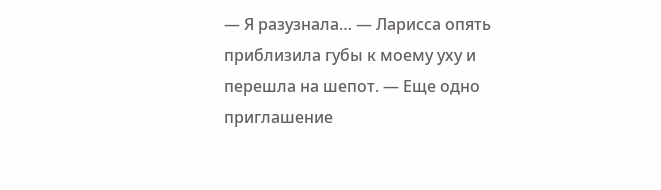— Я разузнала… — Ларисса опять приблизила губы к моему уху и перешла на шепот. — Еще одно приглашение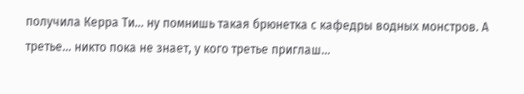получила Керра Ти… ну помнишь такая брюнетка с кафедры водных монстров. А третье… никто пока не знает, у кого третье приглаш…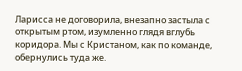Ларисса не договорила, внезапно застыла с открытым ртом, изумленно глядя вглубь коридора. Мы с Кристаном, как по команде, обернулись туда же.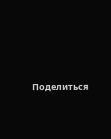Поделиться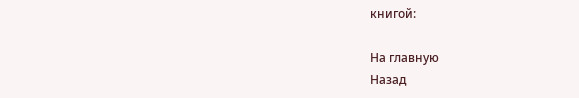книгой:

На главную
Назад